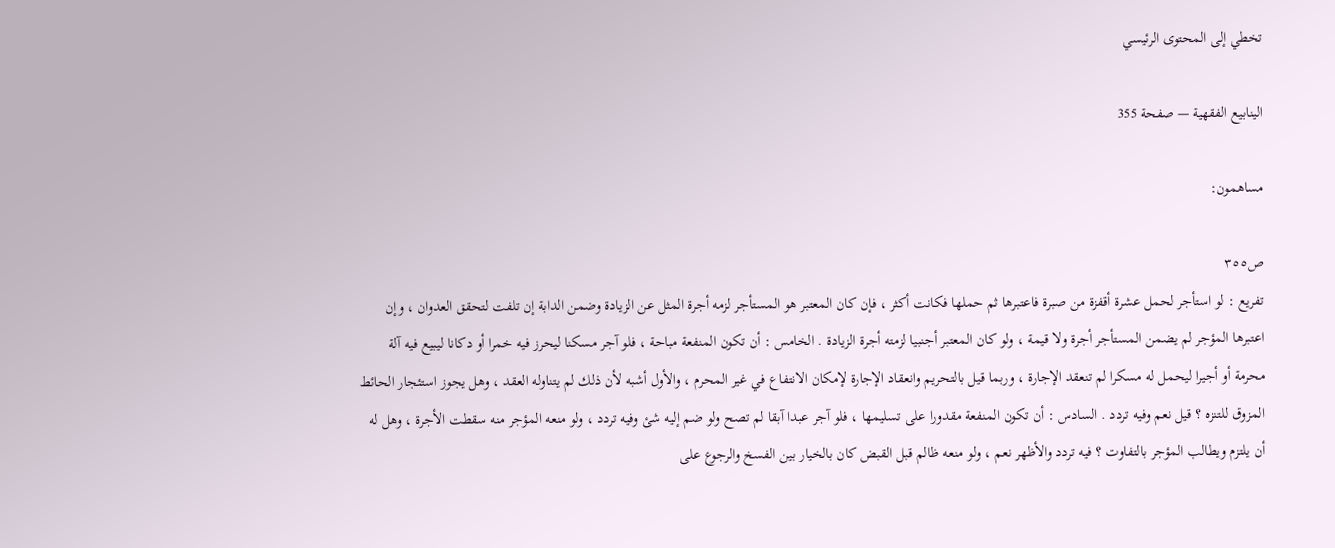تخطي إلى المحتوى الرئيسي

الينابيع الفقهية — صفحة 355

مساهمون:

ص٣٥٥
تفريع : لو استأجر لحمل عشرة أقفزة من صبرة فاعتبرها ثم حملها فكانت أكثر ، فإن كان المعتبر هو المستأجر لزمه أجرة المثل عن الزيادة وضمن الدابة إن تلفت لتحقق العدوان ، وإن اعتبرها المؤجر لم يضمن المستأجر أجرة ولا قيمة ، ولو كان المعتبر أجنبيا لزمته أجرة الزيادة . الخامس : أن تكون المنفعة مباحة ، فلو آجر مسكنا ليحرز فيه خمرا أو دكانا ليبيع فيه آلة محرمة أو أجيرا ليحمل له مسكرا لم تنعقد الإجارة ، وربما قيل بالتحريم وانعقاد الإجارة لإمكان الانتفاع في غير المحرم ، والأول أشبه لأن ذلك لم يتناوله العقد ، وهل يجوز استئجار الحائط المزوق للتنزه ؟ قيل نعم وفيه تردد . السادس : أن تكون المنفعة مقدورا على تسليمها ، فلو آجر عبدا آبقا لم تصح ولو ضم إليه شئ وفيه تردد ، ولو منعه المؤجر منه سقطت الأجرة ، وهل له أن يلتزم ويطالب المؤجر بالتفاوت ؟ فيه تردد والأظهر نعم ، ولو منعه ظالم قبل القبض كان بالخيار بين الفسخ والرجوع على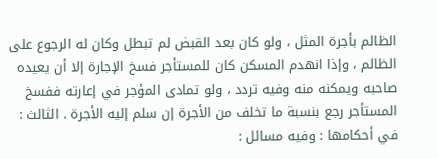الظالم بأجرة المثل ، ولو كان بعد القبض لم تبطل وكان له الرجوع على الظالم ، وإذا انهدم المسكن كان للمستأجر فسخ الإجارة إلا أن يعيده صاحبه ويمكنه منه وفيه تردد ، ولو تمادى المؤجر في إعارته ففسخ المستأجر رجع بنسبة ما تخلف من الأجرة إن سلم إليه الأجرة . الثالث : في أحكامها : وفيه مسائل :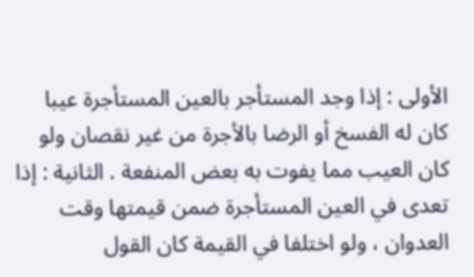الأولى : إذا وجد المستأجر بالعين المستأجرة عيبا كان له الفسخ أو الرضا بالأجرة من غير نقصان ولو كان العيب مما يفوت به بعض المنفعة . الثانية : إذا تعدى في العين المستأجرة ضمن قيمتها وقت العدوان ، ولو اختلفا في القيمة كان القول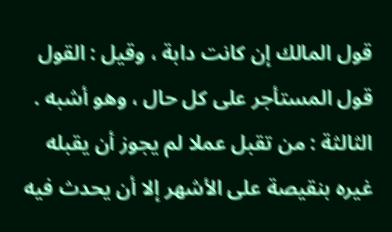قول المالك إن كانت دابة ، وقيل : القول قول المستأجر على كل حال ، وهو أشبه . الثالثة : من تقبل عملا لم يجوز أن يقبله غيره بنقيصة على الأشهر إلا أن يحدث فيه